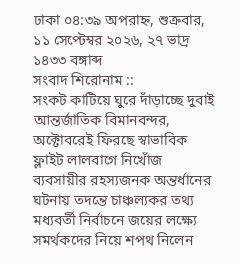ঢাকা ০৪:৩৯ অপরাহ্ন, শুক্রবার, ১১ সেপ্টেম্বর ২০২৬, ২৭ ভাদ্র ১৪৩৩ বঙ্গাব্দ
সংবাদ শিরোনাম ::
সংকট কাটিয়ে ঘুরে দাঁড়াচ্ছে দুবাই আন্তর্জাতিক বিমানবন্দর, অক্টোবরেই ফিরছে স্বাভাবিক ফ্লাইট লালবাগে নিখোঁজ ব্যবসায়ীর রহস্যজনক অন্তর্ধানের ঘটনায় তদন্তে চাঞ্চল্যকর তথ্য মধ্যবর্তী নির্বাচনে জয়ের লক্ষ্যে সমর্থকদের নিয়ে শপথ নিলেন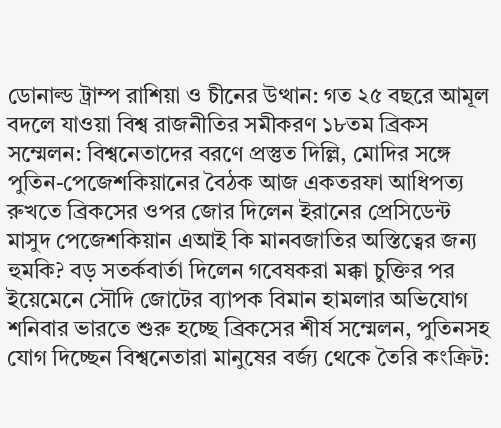ডোনাল্ড ট্রাম্প রাশিয়া ও চীনের উত্থান: গত ২৫ বছরে আমূল বদলে যাওয়া বিশ্ব রাজনীতির সমীকরণ ১৮তম ব্রিকস সম্মেলন: বিশ্বনেতাদের বরণে প্রস্তুত দিল্লি, মোদির সঙ্গে পুতিন-পেজেশকিয়ানের বৈঠক আজ একতরফা আধিপত্য রুখতে ব্রিকসের ওপর জোর দিলেন ইরানের প্রেসিডেন্ট মাসুদ পেজেশকিয়ান এআই কি মানবজাতির অস্তিত্বের জন্য হুমকি? বড় সতর্কবার্তা দিলেন গবেষকরা মক্কা চুক্তির পর ইয়েমেনে সৌদি জোটের ব্যাপক বিমান হামলার অভিযোগ শনিবার ভারতে শুরু হচ্ছে ব্রিকসের শীর্ষ সম্মেলন, পুতিনসহ যোগ দিচ্ছেন বিশ্বনেতারা মানুষের বর্জ্য থেকে তৈরি কংক্রিট: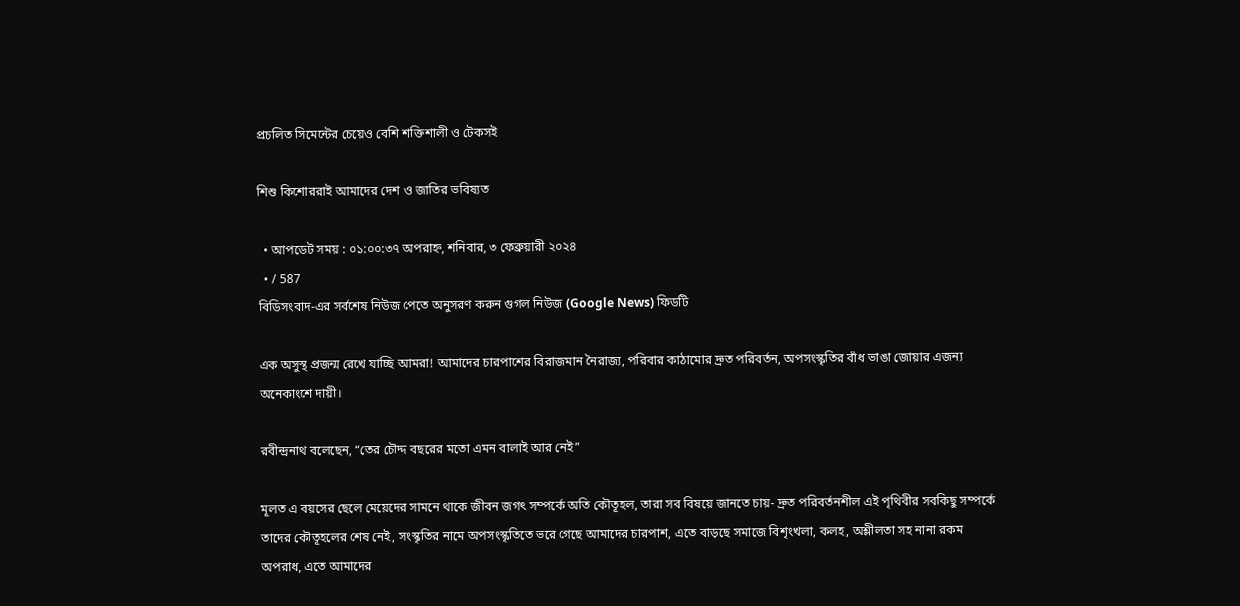প্রচলিত সিমেন্টের চেয়েও বেশি শক্তিশালী ও টেকসই

শিশু কিশোররাই আমাদের দেশ ও জাতির ভবিষ্যত

  • আপডেট সময় : ০১:০০:৩৭ অপরাহ্ন, শনিবার, ৩ ফেব্রুয়ারী ২০২৪
  • / 587
বিডিসংবাদ-এর সর্বশেষ নিউজ পেতে অনুসরণ করুন গুগল নিউজ (Google News) ফিডটি

এক অসুস্থ প্রজন্ম রেখে যাচ্ছি আমরা! আমাদের চারপাশের বিরাজমান নৈরাজ্য, পরিবার কাঠামোর দ্রুত পরিবর্তন, অপসংস্কৃতির বাঁধ ভাঙা জোয়ার এজন্য অনেকাংশে দায়ী।

রবীন্দ্রনাথ বলেছেন, “তের চৌদ্দ বছরের মতো এমন বালাই আর নেই”

মূলত এ বয়সের ছেলে মেয়েদের সামনে থাকে জীবন জগৎ সম্পর্কে অতি কৌতূহল, তারা সব বিষয়ে জানতে চায়- দ্রুত পরিবর্তনশীল এই পৃথিবীর সবকিছু সম্পর্কে তাদের কৌতূহলের শেষ নেই, সংস্কৃতির নামে অপসংস্কৃতিতে ভরে গেছে আমাদের চারপাশ, এতে বাড়ছে সমাজে বিশৃংখলা, কলহ, অশ্লীলতা সহ নানা রকম অপরাধ, এতে আমাদের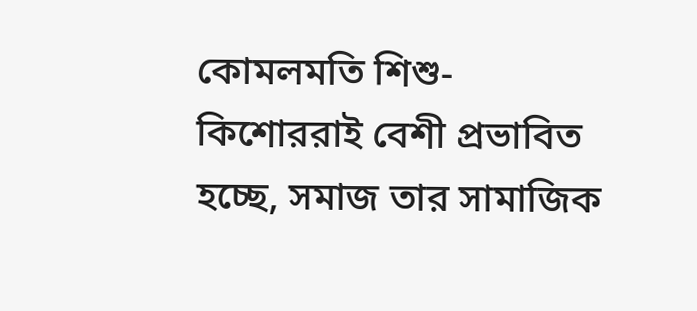কোমলমতি শিশু-কিশোররাই বেশী প্রভাবিত হচ্ছে, সমাজ তার সামাজিক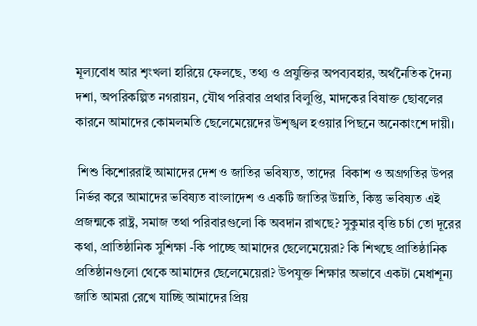মূল্যবোধ আর শৃংখলা হারিয়ে ফেলছে, তথ্য ও প্রযুক্তির অপব্যবহার, অর্থনৈতিক দৈন্য দশা, অপরিকল্পিত নগরায়ন, যৌথ পরিবার প্রথার বিলুপ্তি, মাদকের বিষাক্ত ছোবলের কারনে আমাদের কোমলমতি ছেলেমেয়েদের উশৃঙ্খল হওয়ার পিছনে অনেকাংশে দায়ী।

 শিশু কিশোররাই আমাদের দেশ ও জাতির ভবিষ্যত, তাদের  বিকাশ ও অগ্রগতির উপর নির্ভর করে আমাদের ভবিষ্যত বাংলাদেশ ও একটি জাতির উন্নতি, কিন্তু ভবিষ্যত এই প্রজন্মকে রাষ্ট্র, সমাজ তথা পরিবারগুলো কি অবদান রাখছে? সুকুমার বৃত্তি চর্চা তো দূরের কথা, প্রাতিষ্ঠানিক সুশিক্ষা -কি পাচ্ছে আমাদের ছেলেমেয়েরা? কি শিখছে প্রাতিষ্ঠানিক প্রতিষ্ঠানগুলো থেকে আমাদের ছেলেমেয়েরা? উপযুক্ত শিক্ষার অভাবে একটা মেধাশূন্য জাতি আমরা রেখে যাচ্ছি আমাদের প্রিয়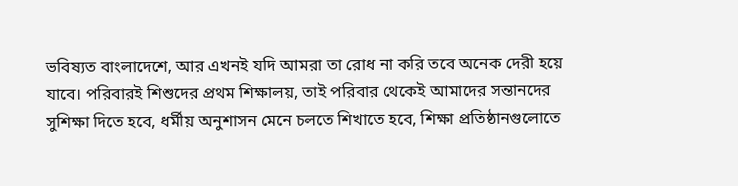ভবিষ্যত বাংলাদেশে, আর এখনই যদি আমরা তা রোধ না করি তবে অনেক দেরী হয়ে যাবে। পরিবারই শিশুদের প্রথম শিক্ষালয়, তাই পরিবার থেকেই আমাদের সন্তানদের সুশিক্ষা দিতে হবে, ধর্মীয় অনুশাসন মেনে চলতে শিখাতে হবে, শিক্ষা প্রতিষ্ঠানগুলোতে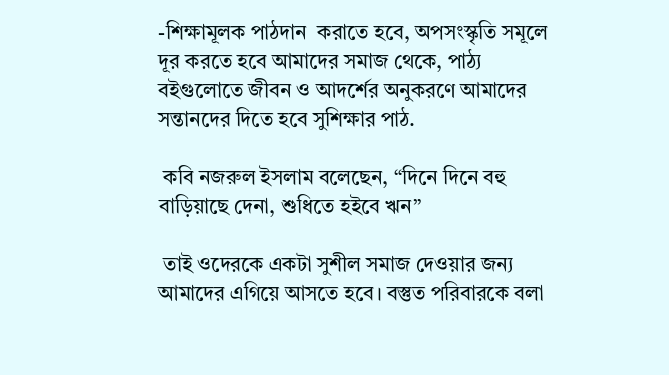-শিক্ষামূলক পাঠদান  করাতে হবে, অপসংস্কৃতি সমূলে দূর করতে হবে আমাদের সমাজ থেকে, পাঠ্য বইগুলোতে জীবন ও আদর্শের অনুকরণে আমাদের সন্তানদের দিতে হবে সুশিক্ষার পাঠ.

 কবি নজরুল ইসলাম বলেছেন, “দিনে দিনে বহু বাড়িয়াছে দেনা, শুধিতে হইবে ঋন”

 তাই ওদেরকে একটা সুশীল সমাজ দেওয়ার জন্য আমাদের এগিয়ে আসতে হবে। বস্তুত পরিবারকে বলা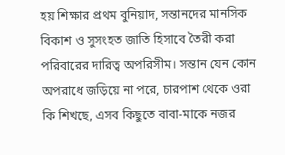হয় শিক্ষার প্রথম বুনিয়াদ, সন্তানদের মানসিক বিকাশ ও সুসংহত জাতি হিসাবে তৈরী করা পরিবারের দারিত্ব অপরিসীম। সন্তান যেন কোন অপরাধে জড়িয়ে না পরে, চারপাশ থেকে ওরা কি শিখছে, এসব কিছুতে বাবা-মাকে নজর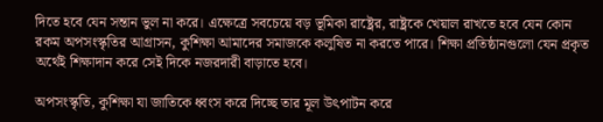দিতে হবে যেন সন্তান ভুল না করে। এক্ষেত্রে সবচেয়ে বড় ভূমিকা রাষ্ট্রের, রাষ্ট্রকে খেয়াল রাখতে হবে যেন কোন রকম অপসংস্কৃতির আগ্রাসন, কুশিক্ষা আমাদের সমাজকে কলুষিত না করতে পারে। শিক্ষা প্রতিষ্ঠানগুলো যেন প্রকৃত অর্থেই শিক্ষাদান করে সেই দিকে নজরদারী বাড়াতে হবে।

অপসংস্কৃতি, কুশিক্ষা যা জাতিকে ধ্বংস করে দিচ্ছে তার মূল উৎপাটন করে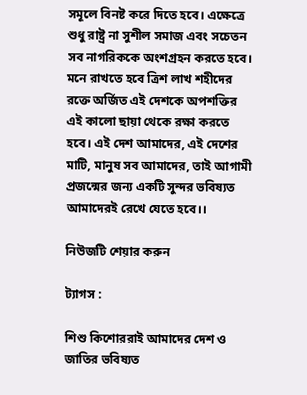সমূলে বিনষ্ট করে দিতে হবে। এক্ষেত্রে শুধু রাষ্ট্র না সুশীল সমাজ এবং সচেতন সব নাগরিককে অংশগ্রহন করতে হবে। মনে রাখতে হবে ত্রিশ লাখ শহীদের রক্তে অর্জিত এই দেশকে অপশক্তির এই কালো ছায়া থেকে রক্ষা করতে হবে। এই দেশ আমাদের, এই দেশের মাটি, মানুষ সব আমাদের, তাই আগামী প্রজন্মের জন্য একটি সুন্দর ভবিষ্যত আমাদেরই রেখে যেতে হবে।।

নিউজটি শেয়ার করুন

ট্যাগস :

শিশু কিশোররাই আমাদের দেশ ও জাতির ভবিষ্যত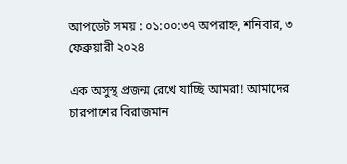আপডেট সময় : ০১:০০:৩৭ অপরাহ্ন, শনিবার, ৩ ফেব্রুয়ারী ২০২৪

এক অসুস্থ প্রজন্ম রেখে যাচ্ছি আমরা! আমাদের চারপাশের বিরাজমান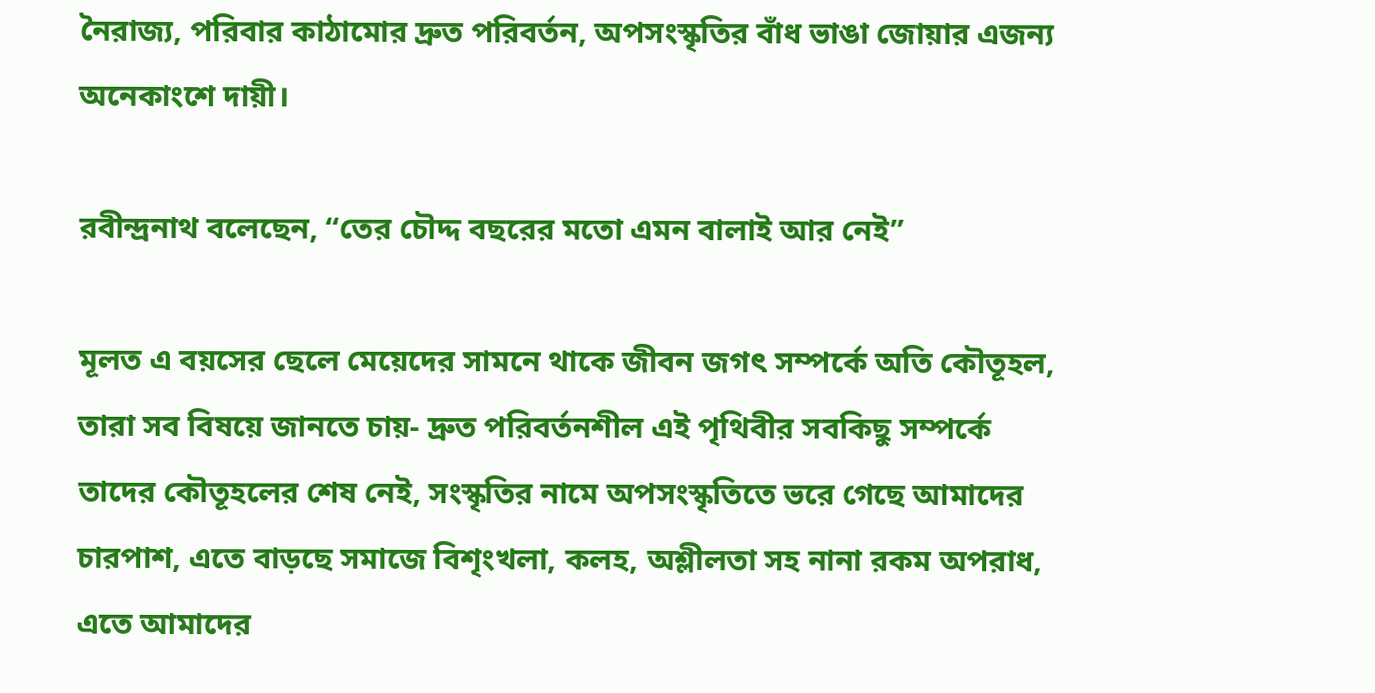নৈরাজ্য, পরিবার কাঠামোর দ্রুত পরিবর্তন, অপসংস্কৃতির বাঁধ ভাঙা জোয়ার এজন্য অনেকাংশে দায়ী।

রবীন্দ্রনাথ বলেছেন, “তের চৌদ্দ বছরের মতো এমন বালাই আর নেই”

মূলত এ বয়সের ছেলে মেয়েদের সামনে থাকে জীবন জগৎ সম্পর্কে অতি কৌতূহল, তারা সব বিষয়ে জানতে চায়- দ্রুত পরিবর্তনশীল এই পৃথিবীর সবকিছু সম্পর্কে তাদের কৌতূহলের শেষ নেই, সংস্কৃতির নামে অপসংস্কৃতিতে ভরে গেছে আমাদের চারপাশ, এতে বাড়ছে সমাজে বিশৃংখলা, কলহ, অশ্লীলতা সহ নানা রকম অপরাধ, এতে আমাদের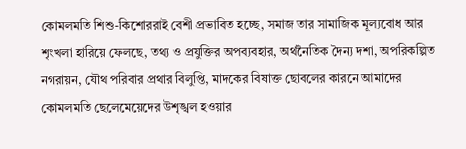কোমলমতি শিশু-কিশোররাই বেশী প্রভাবিত হচ্ছে, সমাজ তার সামাজিক মূল্যবোধ আর শৃংখলা হারিয়ে ফেলছে, তথ্য ও প্রযুক্তির অপব্যবহার, অর্থনৈতিক দৈন্য দশা, অপরিকল্পিত নগরায়ন, যৌথ পরিবার প্রথার বিলুপ্তি, মাদকের বিষাক্ত ছোবলের কারনে আমাদের কোমলমতি ছেলেমেয়েদের উশৃঙ্খল হওয়ার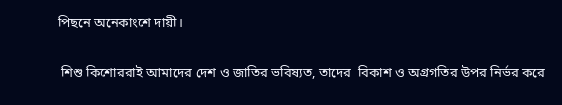পিছনে অনেকাংশে দায়ী।

 শিশু কিশোররাই আমাদের দেশ ও জাতির ভবিষ্যত, তাদের  বিকাশ ও অগ্রগতির উপর নির্ভর করে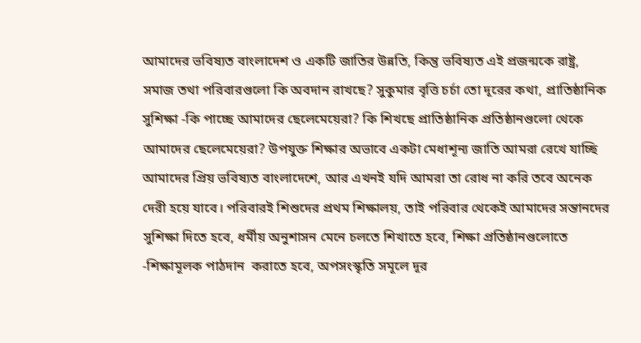আমাদের ভবিষ্যত বাংলাদেশ ও একটি জাতির উন্নতি, কিন্তু ভবিষ্যত এই প্রজন্মকে রাষ্ট্র, সমাজ তথা পরিবারগুলো কি অবদান রাখছে? সুকুমার বৃত্তি চর্চা তো দূরের কথা, প্রাতিষ্ঠানিক সুশিক্ষা -কি পাচ্ছে আমাদের ছেলেমেয়েরা? কি শিখছে প্রাতিষ্ঠানিক প্রতিষ্ঠানগুলো থেকে আমাদের ছেলেমেয়েরা? উপযুক্ত শিক্ষার অভাবে একটা মেধাশূন্য জাতি আমরা রেখে যাচ্ছি আমাদের প্রিয় ভবিষ্যত বাংলাদেশে, আর এখনই যদি আমরা তা রোধ না করি তবে অনেক দেরী হয়ে যাবে। পরিবারই শিশুদের প্রথম শিক্ষালয়, তাই পরিবার থেকেই আমাদের সন্তানদের সুশিক্ষা দিতে হবে, ধর্মীয় অনুশাসন মেনে চলতে শিখাতে হবে, শিক্ষা প্রতিষ্ঠানগুলোতে -শিক্ষামূলক পাঠদান  করাতে হবে, অপসংস্কৃতি সমূলে দূর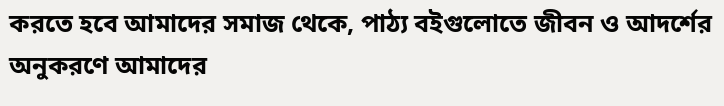করতে হবে আমাদের সমাজ থেকে, পাঠ্য বইগুলোতে জীবন ও আদর্শের অনুকরণে আমাদের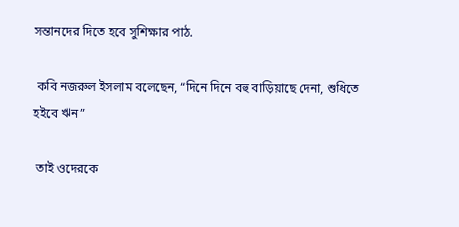সন্তানদের দিতে হবে সুশিক্ষার পাঠ.

 কবি নজরুল ইসলাম বলেছেন, “দিনে দিনে বহু বাড়িয়াছে দেনা, শুধিতে হইবে ঋন”

 তাই ওদেরকে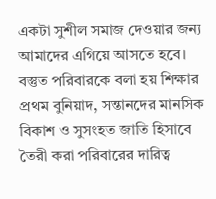একটা সুশীল সমাজ দেওয়ার জন্য আমাদের এগিয়ে আসতে হবে। বস্তুত পরিবারকে বলা হয় শিক্ষার প্রথম বুনিয়াদ, সন্তানদের মানসিক বিকাশ ও সুসংহত জাতি হিসাবে তৈরী করা পরিবারের দারিত্ব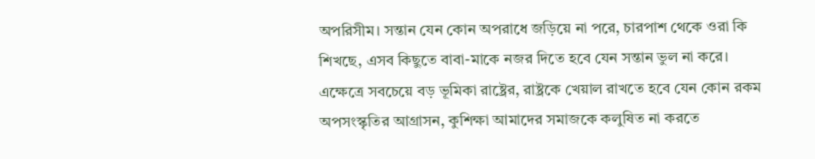অপরিসীম। সন্তান যেন কোন অপরাধে জড়িয়ে না পরে, চারপাশ থেকে ওরা কি শিখছে, এসব কিছুতে বাবা-মাকে নজর দিতে হবে যেন সন্তান ভুল না করে। এক্ষেত্রে সবচেয়ে বড় ভূমিকা রাষ্ট্রের, রাষ্ট্রকে খেয়াল রাখতে হবে যেন কোন রকম অপসংস্কৃতির আগ্রাসন, কুশিক্ষা আমাদের সমাজকে কলুষিত না করতে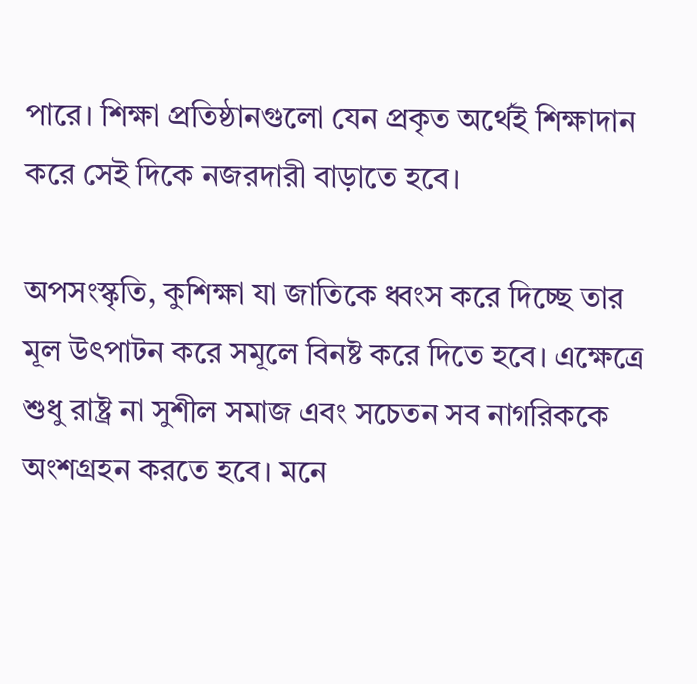পারে। শিক্ষা প্রতিষ্ঠানগুলো যেন প্রকৃত অর্থেই শিক্ষাদান করে সেই দিকে নজরদারী বাড়াতে হবে।

অপসংস্কৃতি, কুশিক্ষা যা জাতিকে ধ্বংস করে দিচ্ছে তার মূল উৎপাটন করে সমূলে বিনষ্ট করে দিতে হবে। এক্ষেত্রে শুধু রাষ্ট্র না সুশীল সমাজ এবং সচেতন সব নাগরিককে অংশগ্রহন করতে হবে। মনে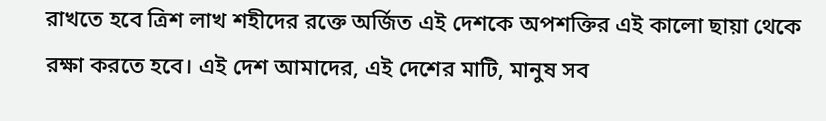রাখতে হবে ত্রিশ লাখ শহীদের রক্তে অর্জিত এই দেশকে অপশক্তির এই কালো ছায়া থেকে রক্ষা করতে হবে। এই দেশ আমাদের, এই দেশের মাটি, মানুষ সব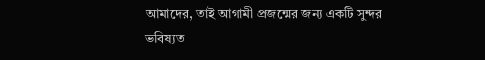আমাদের, তাই আগামী প্রজন্মের জন্য একটি সুন্দর ভবিষ্যত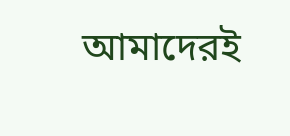আমাদেরই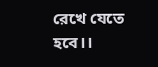রেখে যেতে হবে।।